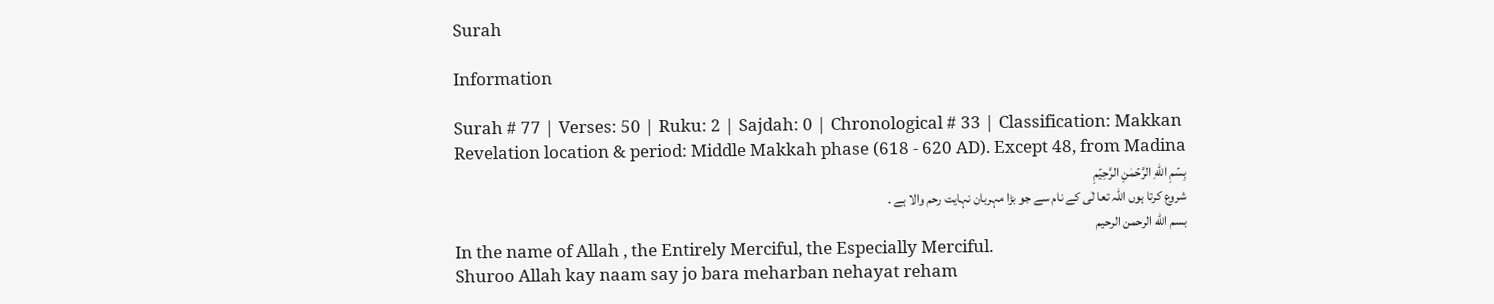Surah

Information

Surah # 77 | Verses: 50 | Ruku: 2 | Sajdah: 0 | Chronological # 33 | Classification: Makkan
Revelation location & period: Middle Makkah phase (618 - 620 AD). Except 48, from Madina
بِسۡمِ اللهِ الرَّحۡمٰنِ الرَّحِيۡمِ
شروع کرتا ہوں اللہ تعا لٰی کے نام سے جو بڑا مہربان نہایت رحم والا ہے ۔
بسم الله الرحمن الرحيم
In the name of Allah , the Entirely Merciful, the Especially Merciful.
Shuroo Allah kay naam say jo bara meharban nehayat reham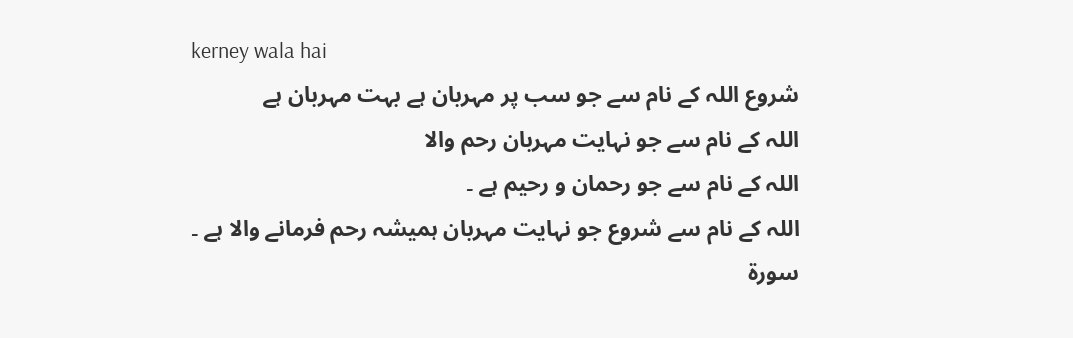kerney wala hai
شروع اللہ کے نام سے جو سب پر مہربان ہے بہت مہربان ہے
اللہ کے نام سے جو نہایت مہربان رحم والا
اللہ کے نام سے جو رحمان و رحیم ہے ۔
اللہ کے نام سے شروع جو نہایت مہربان ہمیشہ رحم فرمانے والا ہے ۔
سورة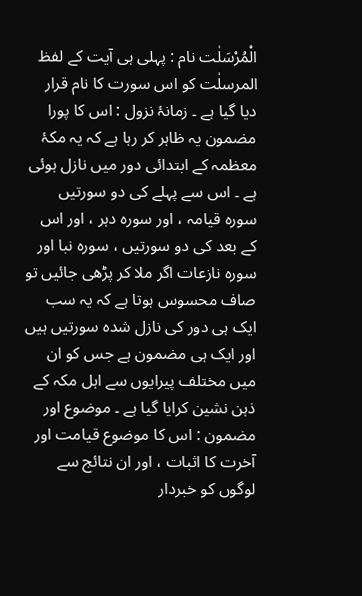الْمُرْسَلٰت نام : پہلی ہی آیت کے لفظ المرسلٰت کو اس سورت کا نام قرار دیا گیا ہے ۔ زمانۂ نزول : اس کا پورا مضمون یہ ظاہر کر رہا ہے کہ یہ مکۂ معظمہ کے ابتدائی دور میں نازل ہوئی ہے ۔ اس سے پہلے کی دو سورتیں سورہ قیامہ ، اور سورہ دہر ، اور اس کے بعد کی دو سورتیں ، سورہ نبا اور سورہ نازعات اگر ملا کر پڑھی جائیں تو صاف محسوس ہوتا ہے کہ یہ سب ایک ہی دور کی نازل شدہ سورتیں ہیں اور ایک ہی مضمون ہے جس کو ان میں مختلف پیرایوں سے اہل مکہ کے ذہن نشین کرایا گیا ہے ۔ موضوع اور مضمون : اس کا موضوع قیامت اور آخرت کا اثبات ، اور ان نتائج سے لوگوں کو خبردار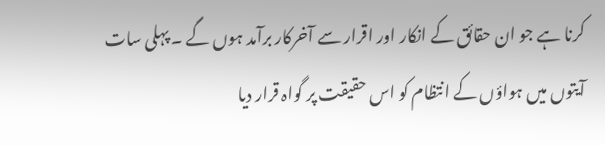کرنا ہے جو ان حقائق کے انکار اور اقرار سے آخرکار برآمد ہوں گے ۔ پہلی سات آیتوں میں ہواؤں کے انتظام کو اس حقیقت پر گواہ قرار دیا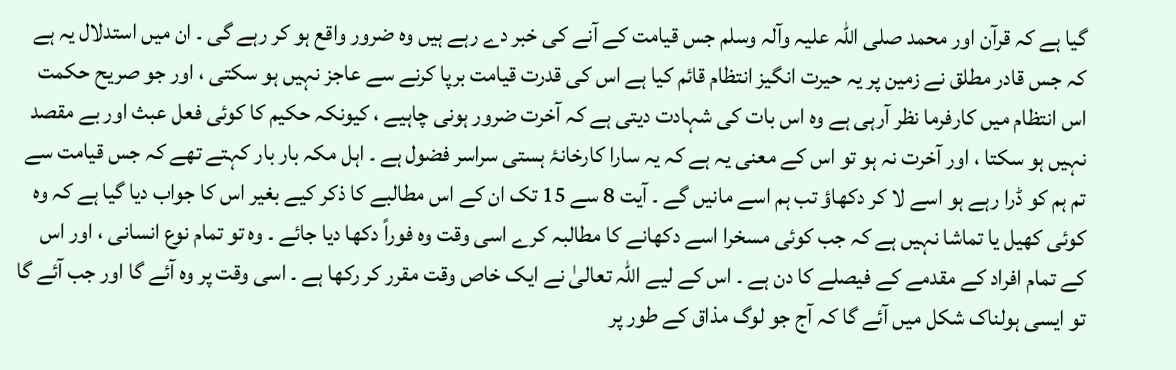گیا ہے کہ قرآن اور محمد صلی اللہ علیہ وآلہ وسلم جس قیامت کے آنے کی خبر دے رہے ہیں وہ ضرور واقع ہو کر رہے گی ۔ ان میں استدلال یہ ہے کہ جس قادر مطلق نے زمین پر یہ حیرت انگیز انتظام قائم کیا ہے اس کی قدرت قیامت برپا کرنے سے عاجز نہیں ہو سکتی ، اور جو صریح حکمت اس انتظام میں کارفرما نظر آرہی ہے وہ اس بات کی شہادت دیتی ہے کہ آخرت ضرور ہونی چاہیے ، کیونکہ حکیم کا کوئی فعل عبث اور بے مقصد نہیں ہو سکتا ، اور آخرت نہ ہو تو اس کے معنی یہ ہے کہ یہ سارا کارخانۂ ہستی سراسر فضول ہے ۔ اہل مکہ بار بار کہتے تھے کہ جس قیامت سے تم ہم کو ڈرا رہے ہو اسے لا کر دکھاؤ تب ہم اسے مانیں گے ۔ آیت 8 سے 15 تک ان کے اس مطالبے کا ذکر کیے بغیر اس کا جواب دیا گیا ہے کہ وہ کوئی کھیل یا تماشا نہیں ہے کہ جب کوئی مسخرا اسے دکھانے کا مطالبہ کرے اسی وقت وہ فوراً دکھا دیا جائے ۔ وہ تو تمام نوع انسانی ، اور اس کے تمام افراد کے مقدمے کے فیصلے کا دن ہے ۔ اس کے لیے اللہ تعالیٰ نے ایک خاص وقت مقرر کر رکھا ہے ۔ اسی وقت پر وہ آئے گا اور جب آئے گا تو ایسی ہولناک شکل میں آئے گا کہ آج جو لوگ مذاق کے طور پر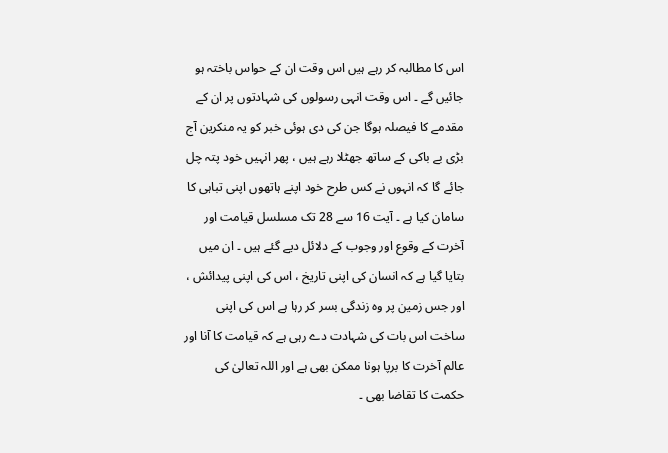اس کا مطالبہ کر رہے ہیں اس وقت ان کے حواس باختہ ہو جائیں گے ۔ اس وقت انہی رسولوں کی شہادتوں پر ان کے مقدمے کا فیصلہ ہوگا جن کی دی ہوئی خبر کو یہ منکرین آج بڑی بے باکی کے ساتھ جھٹلا رہے ہیں ، پھر انہیں خود پتہ چل جائے گا کہ انہوں نے کس طرح خود اپنے ہاتھوں اپنی تباہی کا سامان کیا ہے ۔ آیت 16 سے 28 تک مسلسل قیامت اور آخرت کے وقوع اور وجوب کے دلائل دیے گئے ہیں ۔ ان میں بتایا گیا ہے کہ انسان کی اپنی تاریخ ، اس کی اپنی پیدائش ، اور جس زمین پر وہ زندگی بسر کر رہا ہے اس کی اپنی ساخت اس بات کی شہادت دے رہی ہے کہ قیامت کا آنا اور عالم آخرت کا برپا ہونا ممکن بھی ہے اور اللہ تعالیٰ کی حکمت کا تقاضا بھی ۔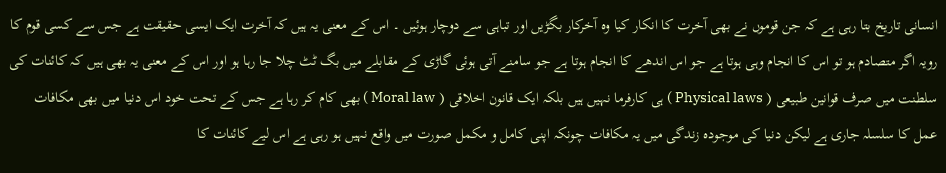انسانی تاریخ بتا رہی ہے کہ جن قوموں نے بھی آخرت کا انکار کیا وہ آخرکار بگڑیں اور تباہی سے دوچار ہوئیں ۔ اس کے معنی یہ ہیں کہ آخرت ایک ایسی حقیقت ہے جس سے کسی قوم کا رویہ اگر متصادم ہو تو اس کا انجام وہی ہوتا ہے جو اس اندھے کا انجام ہوتا ہے جو سامنے آتی ہوئی گاڑی کے مقابلے میں بگ ٹٹ چلا جا رہا ہو اور اس کے معنی یہ بھی ہیں کہ کائنات کی سلطنت میں صرف قوانین طبیعی ( Physical laws ) ہی کارفرما نہیں ہیں بلکہ ایک قانون اخلاقی ( Moral law ) بھی کام کر رہا ہے جس کے تحت خود اس دنیا میں بھی مکافات عمل کا سلسلہ جاری ہے لیکن دنیا کی موجودہ زندگی میں یہ مکافات چونکہ اپنی کامل و مکمل صورت میں واقع نہیں ہو رہی ہے اس لیے کائنات کا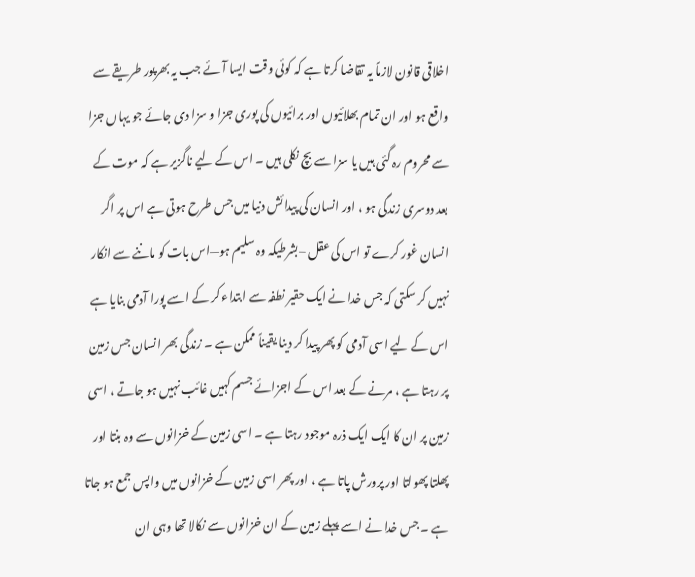اخلاقی قانون لازماً یہ تقاضا کرتا ہے کہ کوئی وقت ایسا آئے جب یہ بھرپور طریقے سے واقع ہو اور ان تمام بھلائیوں اور برائیوں کی پوری جزا و سزا دی جائے جو یہاں جزا سے محروم رہ گئی ہیں یا سزا سے بچ نکلی ہیں ۔ اس کے لیے ناگزیر ہے کہ موت کے بعد دوسری زندگی ہو ، اور انسان کی پیدائش دنیا میں جس طرح ہوتی ہے اس پر اگر انسان غور کرے تو اس کی عقل –بشرطیکہ وہ سلیم ہو—اس بات کو ماننے سے انکار نہیں کر سکتی کہ جس خدا نے ایک حقیر نطفہ سے ابتداء کر کے اسے پورا آدمی بنایا ہے اس کے لیے اسی آدمی کو پھر پیدا کر دینا یقیناً ممکن ہے ۔ زندگی بھر انسان جس زمین پر رہتا ہے ، مرنے کے بعد اس کے اجزائے جسم کہیں غائب نہیں ہو جاتے ، اسی زمین پر ان کا ایک ایک ذرہ موجود رہتا ہے ۔ اسی زمین کے خزانوں سے وہ بنتا اور پھلتا پھولتا اور پرورش پاتا ہے ، اور پھر اسی زمین کے خزانوں میں واپس جمع ہو جاتا ہے ۔ جس خدا نے اسے پہلے زمین کے ان خزانوں سے نکالا تھا وہی ان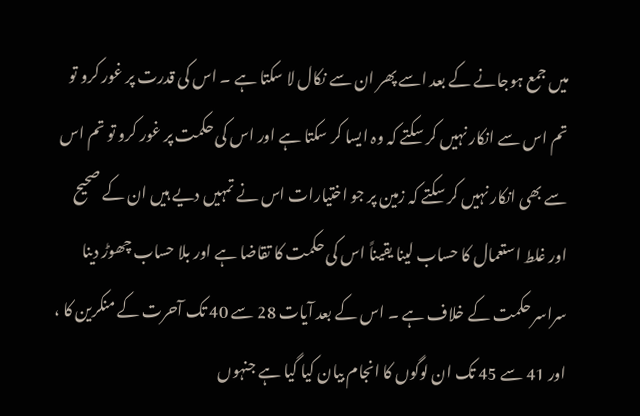میں جمع ہوجانے کے بعد اسے پھر ان سے نکال لا سکتا ہے ۔ اس کی قدرت پر غور کرو تو تم اس سے انکار نہیں کر سکتے کہ وہ ایسا کر سکتا ہے اور اس کی حکمت پر غور کرو تو تم اس سے بھی انکار نہیں کر سکتے کہ زمین پر جو اختیارات اس نے تمہیں دیے ہیں ان کے صحیح اور غلط استعمال کا حساب لینا یقیناً اس کی حکمت کا تقاضا ہے اور بلا حساب چھوڑ دینا سراسر حکمت کے خلاف ہے ۔ اس کے بعد آیات 28 سے 40 تک آحرت کے منکرین کا ، اور 41 سے 45 تک ان لوگوں کا انجام بیان کیا گیا ہے جنہوں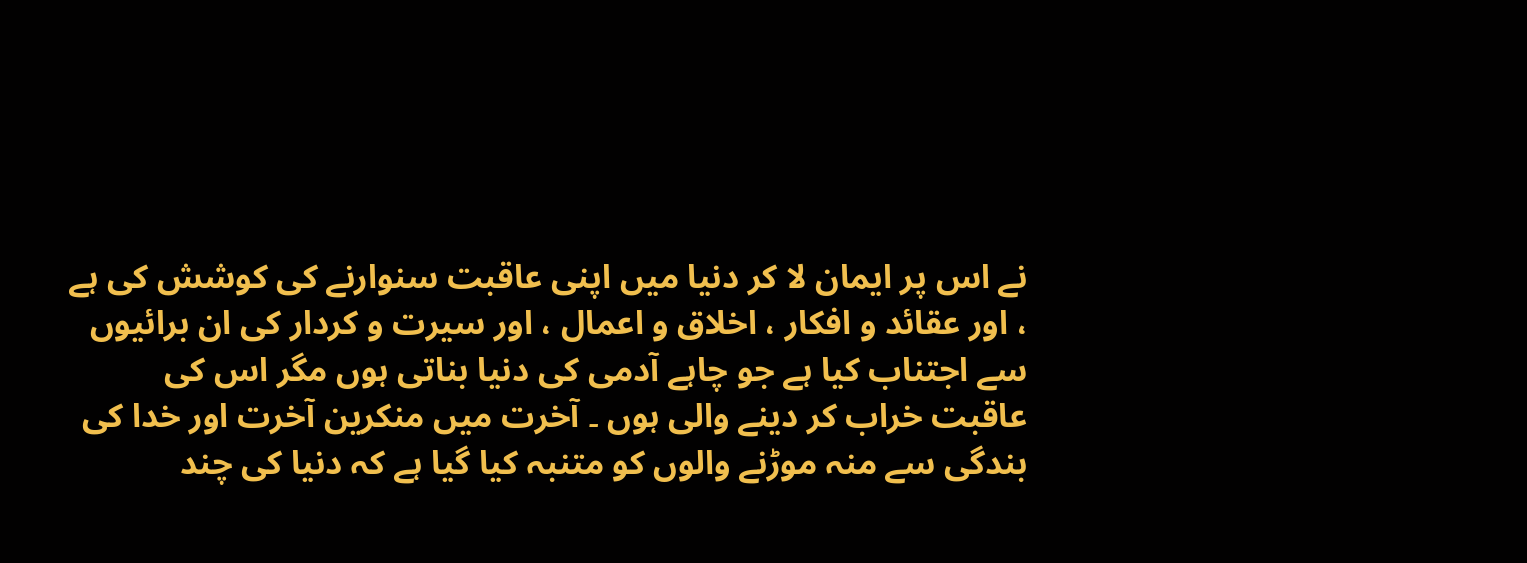نے اس پر ایمان لا کر دنیا میں اپنی عاقبت سنوارنے کی کوشش کی ہے ، اور عقائد و افکار ، اخلاق و اعمال ، اور سیرت و کردار کی ان برائیوں سے اجتناب کیا ہے جو چاہے آدمی کی دنیا بناتی ہوں مگر اس کی عاقبت خراب کر دینے والی ہوں ۔ آخرت میں منکرین آخرت اور خدا کی بندگی سے منہ موڑنے والوں کو متنبہ کیا گیا ہے کہ دنیا کی چند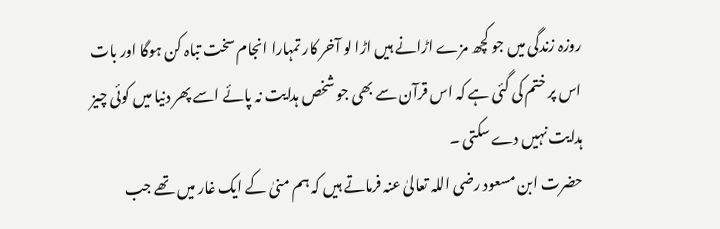روزہ زندگی میں جو کچھ مزے اڑانے ہیں اڑا لو آخر کار تمہارا انجام سخت تباہ کن ہوگا اور بات اس پر ختم کی گئی ہے کہ اس قرآن سے بھی جو شخص ہدایت نہ پائے اسے پھر دنیا میں کوئی چیز ہدایت نہیں دے سکتی ۔
حضرت ابن مسعود رضی اللہ تعالیٰ عنہ فرماتے ہیں کہ ہم منیٰ کے ایک غار میں تھے جب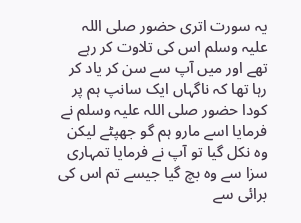یہ سورت اتری حضور صلی اللہ علیہ وسلم اس کی تلاوت کر رہے تھے اور میں آپ سے سن کر یاد کر رہا تھا کہ ناگہاں ایک سانپ ہم پر کودا حضور صلی اللہ علیہ وسلم نے فرمایا اسے مارو ہم گو جھپٹے لیکن وہ نکل گیا تو آپ نے فرمایا تمہاری سزا سے وہ بچ گیا جیسے تم اس کی برائی سے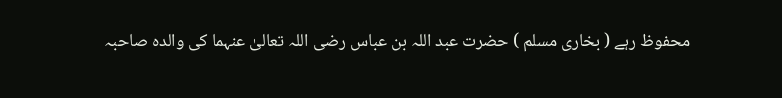محفوظ رہے ( بخاری مسلم ) حضرت عبد اللہ بن عباس رضی اللہ تعالیٰ عنہما کی والدہ صاحبہ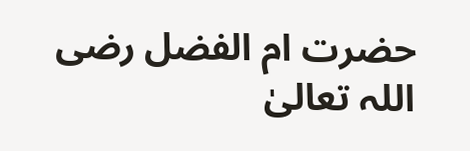حضرت ام الفضل رضی اللہ تعالیٰ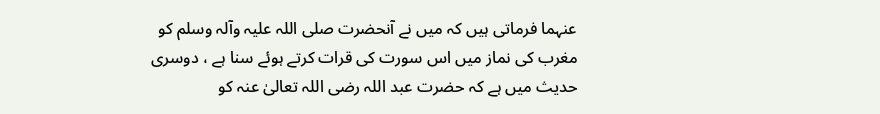عنہما فرماتی ہیں کہ میں نے آنحضرت صلی اللہ علیہ وآلہ وسلم کو مغرب کی نماز میں اس سورت کی قرات کرتے ہوئے سنا ہے ، دوسری حدیث میں ہے کہ حضرت عبد اللہ رضی اللہ تعالیٰ عنہ کو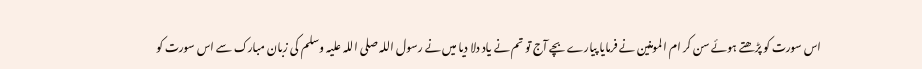اس سورت کو پڑھتے ہوئے سن کر ام المومنین نے فرمایا پیارے بچے آج تو تم نے یاد دلا دیا میں نے رسول اللہ صلی اللہ علیہ وسلم کی زبان مبارک سے اس سورت کو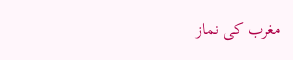مغرب کی نماز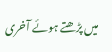میں پڑھتے ہوئے آخری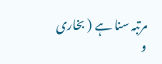مرتبہ سنا ہے ( بخاری و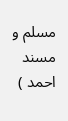مسلم و مسند احمد )